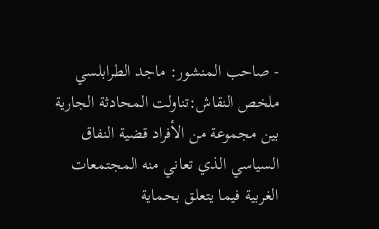- صاحب المنشور: ماجد الطرابلسي
ملخص النقاش:تناولت المحادثة الجارية بين مجموعة من الأفراد قضية النفاق السياسي الذي تعاني منه المجتمعات الغربية فيما يتعلق بحماية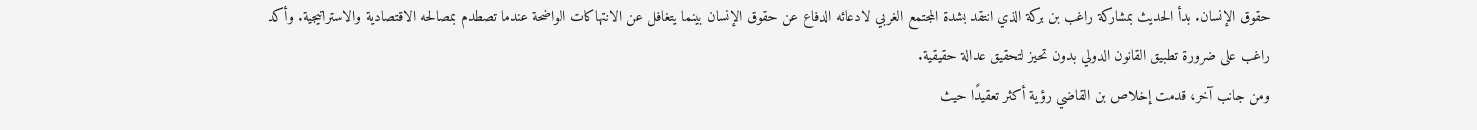حقوق الإنسان. بدأ الحديث بمشاركة راغب بن بركة الذي انتقد بشدة المجتمع الغربي لادعائه الدفاع عن حقوق الإنسان بينما يتغافل عن الانتهاكات الواضحة عندما تصطدم بمصالحه الاقتصادية والاستراتيجية. وأكد راغب على ضرورة تطبيق القانون الدولي بدون تحيز لتحقيق عدالة حقيقية.
ومن جانب آخر، قدمت إخلاص بن القاضي رؤية أكثر تعقيدًا حيث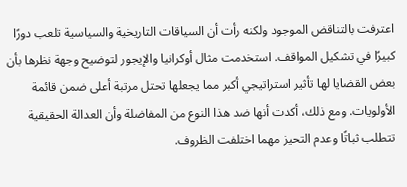اعترفت بالتناقض الموجود ولكنه رأت أن السياقات التاريخية والسياسية تلعب دورًا كبيرًا في تشكيل المواقف. استخدمت مثال أوكرانيا والإيجور لتوضيح وجهة نظرها بأن بعض القضايا لها تأثير استراتيجي أكبر مما يجعلها تحتل مرتبة أعلى ضمن قائمة الأولويات. ومع ذلك، أكدت أنها ضد هذا النوع من المفاضلة وأن العدالة الحقيقية تتطلب ثباتًا وعدم التحيز مهما اختلفت الظروف.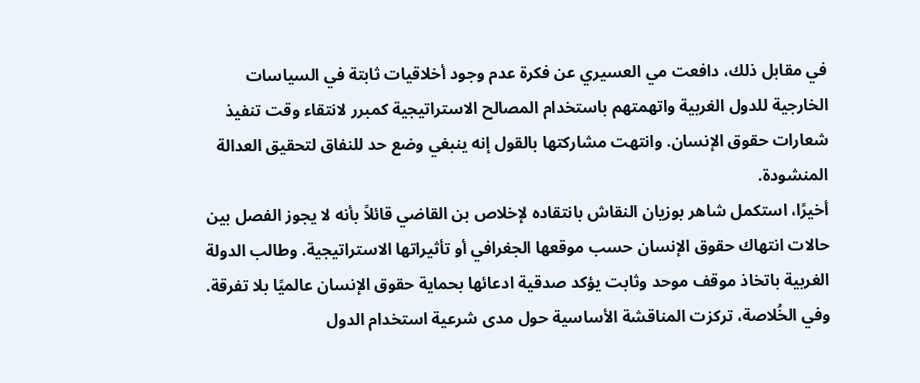في مقابل ذلك، دافعت مي العسيري عن فكرة عدم وجود أخلاقيات ثابتة في السياسات الخارجية للدول الغربية واتهمتهم باستخدام المصالح الاستراتيجية كمبرر لانتقاء وقت تنفيذ شعارات حقوق الإنسان. وانتهت مشاركتها بالقول إنه ينبغي وضع حد للنفاق لتحقيق العدالة المنشودة.
أخيرًا، استكمل شاهر بوزيان النقاش بانتقاده لإخلاص بن القاضي قائلاً بأنه لا يجوز الفصل بين حالات انتهاك حقوق الإنسان حسب موقعها الجغرافي أو تأثيراتها الاستراتيجية. وطالب الدولة الغربية باتخاذ موقف موحد وثابت يؤكد صدقية ادعائها بحماية حقوق الإنسان عالميًا بلا تفرقة.
وفي الخُلاصة، تركزت المناقشة الأساسية حول مدى شرعية استخدام الدول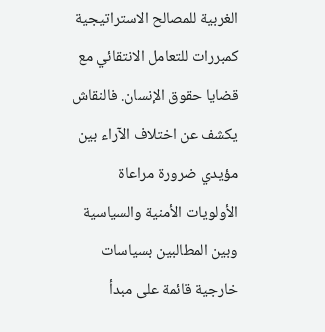الغربية للمصالح الاستراتيجية كمبررات للتعامل الانتقائي مع قضايا حقوق الإنسان. فالنقاش يكشف عن اختلاف الآراء بين مؤيدي ضرورة مراعاة الأولويات الأمنية والسياسية وبين المطالبين بسياسات خارجية قائمة على مبدأ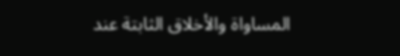المساواة والأخلاق الثابتة عند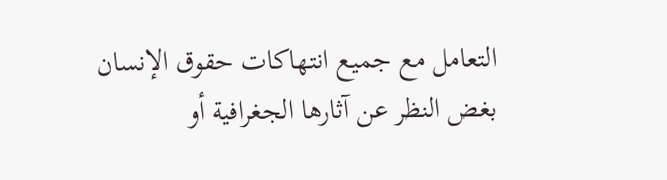التعامل مع جميع انتهاكات حقوق الإنسان بغض النظر عن آثارها الجغرافية أو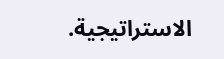الاستراتيجية.